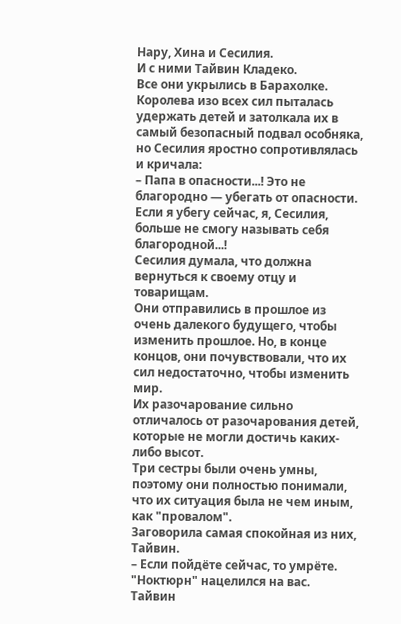Нару, Хина и Сесилия.
И с ними Тайвин Кладеко.
Все они укрылись в Барахолке.
Королева изо всех сил пыталась удержать детей и затолкала их в самый безопасный подвал особняка, но Сесилия яростно сопротивлялась и кричала:
– Папа в опасности...! Это не благородно — убегать от опасности. Если я убегу сейчас, я, Сесилия, больше не смогу называть себя благородной...!
Сесилия думала, что должна вернуться к своему отцу и товарищам.
Они отправились в прошлое из очень далекого будущего, чтобы изменить прошлое. Но, в конце концов, они почувствовали, что их сил недостаточно, чтобы изменить мир.
Их разочарование сильно отличалось от разочарования детей, которые не могли достичь каких-либо высот.
Три сестры были очень умны, поэтому они полностью понимали, что их ситуация была не чем иным, как "провалом".
Заговорила самая спокойная из них, Тайвин.
– Если пойдёте сейчас, то умрёте. "Ноктюрн" нацелился на вас.
Тайвин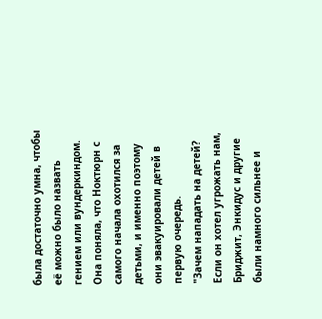была достаточно умна, чтобы её можно было назвать гением или вундеркиндом. Она поняла, что Ноктюрн с самого начала охотился за детьми, и именно поэтому они эвакуировали детей в первую очередь.
"Зачем нападать на детей? Если он хотел угрожать нам, Бриджит, Энкидус и другие были намного сильнее и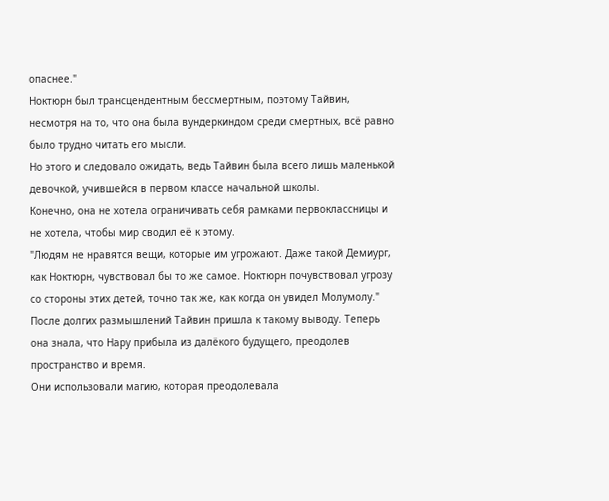опаснее."
Ноктюрн был трансцендентным бессмертным, поэтому Тайвин, несмотря на то, что она была вундеркиндом среди смертных, всё равно было трудно читать его мысли.
Но этого и следовало ожидать, ведь Тайвин была всего лишь маленькой девочкой, учившейся в первом классе начальной школы.
Конечно, она не хотела ограничивать себя рамками первоклассницы и не хотела, чтобы мир сводил её к этому.
"Людям не нравятся вещи, которые им угрожают. Даже такой Демиург, как Ноктюрн, чувствовал бы то же самое. Ноктюрн почувствовал угрозу со стороны этих детей, точно так же, как когда он увидел Молумолу."
После долгих размышлений Тайвин пришла к такому выводу. Теперь она знала, что Нару прибыла из далёкого будущего, преодолев пространство и время.
Они использовали магию, которая преодолевала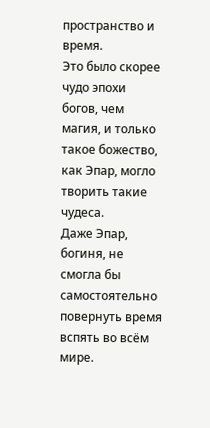пространство и время.
Это было скорее чудо эпохи богов, чем магия, и только такое божество, как Эпар, могло творить такие чудеса.
Даже Эпар, богиня, не смогла бы самостоятельно повернуть время вспять во всём мире.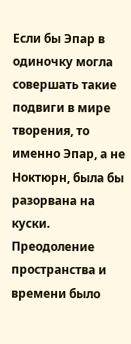Если бы Эпар в одиночку могла совершать такие подвиги в мире творения, то именно Эпар, а не Ноктюрн, была бы разорвана на куски.
Преодоление пространства и времени было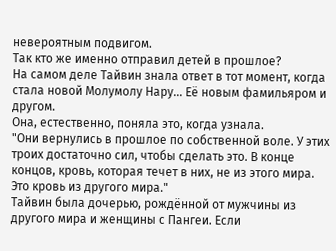невероятным подвигом.
Так кто же именно отправил детей в прошлое?
На самом деле Тайвин знала ответ в тот момент, когда стала новой Молумолу Нару... Её новым фамильяром и другом.
Она, естественно, поняла это, когда узнала.
"Они вернулись в прошлое по собственной воле. У этих троих достаточно сил, чтобы сделать это. В конце концов, кровь, которая течет в них, не из этого мира. Это кровь из другого мира."
Тайвин была дочерью, рождённой от мужчины из другого мира и женщины с Пангеи. Если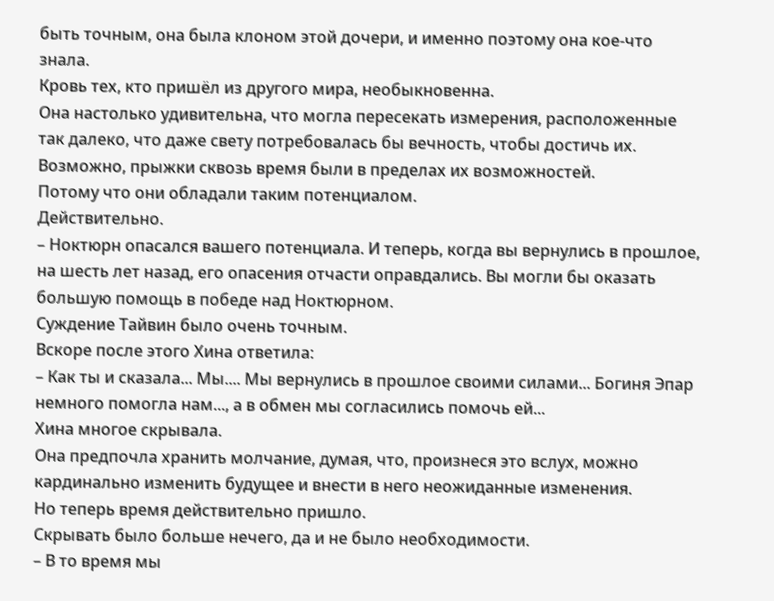быть точным, она была клоном этой дочери, и именно поэтому она кое-что знала.
Кровь тех, кто пришёл из другого мира, необыкновенна.
Она настолько удивительна, что могла пересекать измерения, расположенные так далеко, что даже свету потребовалась бы вечность, чтобы достичь их.
Возможно, прыжки сквозь время были в пределах их возможностей.
Потому что они обладали таким потенциалом.
Действительно.
– Ноктюрн опасался вашего потенциала. И теперь, когда вы вернулись в прошлое, на шесть лет назад, его опасения отчасти оправдались. Вы могли бы оказать большую помощь в победе над Ноктюрном.
Суждение Тайвин было очень точным.
Вскоре после этого Хина ответила:
– Как ты и сказала... Мы.... Мы вернулись в прошлое своими силами... Богиня Эпар немного помогла нам..., а в обмен мы согласились помочь ей...
Хина многое скрывала.
Она предпочла хранить молчание, думая, что, произнеся это вслух, можно кардинально изменить будущее и внести в него неожиданные изменения.
Но теперь время действительно пришло.
Скрывать было больше нечего, да и не было необходимости.
– В то время мы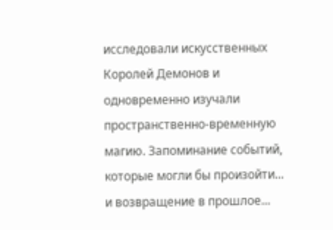исследовали искусственных Королей Демонов и одновременно изучали пространственно-временную магию. Запоминание событий, которые могли бы произойти... и возвращение в прошлое...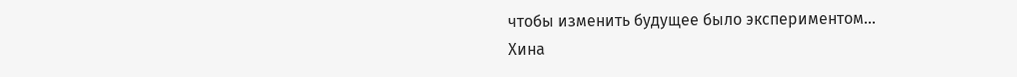чтобы изменить будущее было экспериментом...
Хина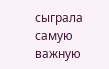сыграла самую важную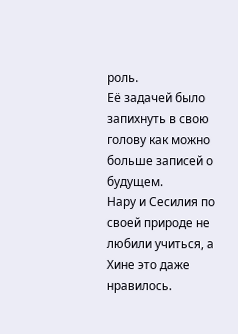роль.
Её задачей было запихнуть в свою голову как можно больше записей о будущем.
Нару и Сесилия по своей природе не любили учиться, а Хине это даже нравилось.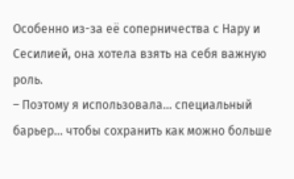Особенно из-за её соперничества с Нару и Сесилией, она хотела взять на себя важную роль.
– Поэтому я использовала... специальный барьер... чтобы сохранить как можно больше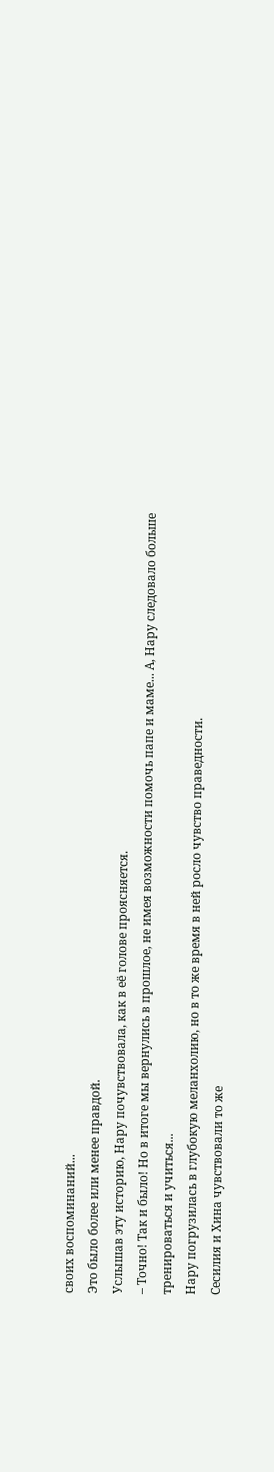своих воспоминаний...
Это было более или менее правдой.
Услышав эту историю, Нару почувствовала, как в её голове проясняется.
– Точно! Так и было! Но в итоге мы вернулись в прошлое, не имея возможности помочь папе и маме... А, Нару следовало больше тренироваться и учиться...
Нару погрузилась в глубокую меланхолию, но в то же время в ней росло чувство праведности.
Сесилия и Хина чувствовали то же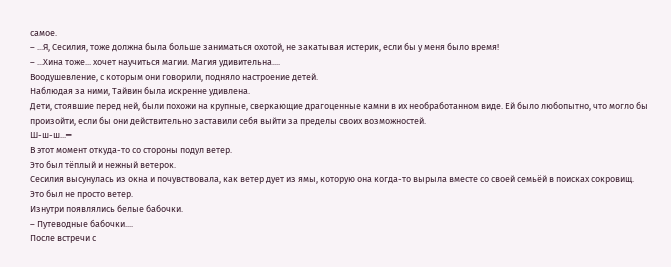самое.
– ...Я, Сесилия, тоже должна была больше заниматься охотой, не закатывая истерик, если бы у меня было время!
– ...Хина тоже... хочет научиться магии. Магия удивительна....
Воодушевление, с которым они говорили, подняло настроение детей.
Наблюдая за ними, Тайвин была искренне удивлена.
Дети, стоявшие перед ней, были похожи на крупные, сверкающие драгоценные камни в их необработанном виде. Ей было любопытно, что могло бы произойти, если бы они действительно заставили себя выйти за пределы своих возможностей.
Ш-ш-ш...━
В этот момент откуда-то со стороны подул ветер.
Это был тёплый и нежный ветерок.
Сесилия высунулась из окна и почувствовала, как ветер дует из ямы, которую она когда-то вырыла вместе со своей семьёй в поисках сокровищ.
Это был не просто ветер.
Изнутри появлялись белые бабочки.
– Путеводные бабочки....
После встречи с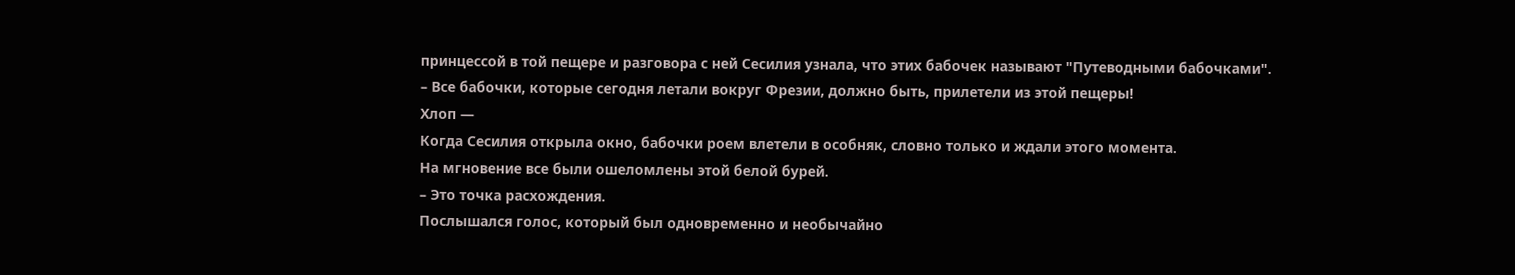принцессой в той пещере и разговора с ней Сесилия узнала, что этих бабочек называют "Путеводными бабочками".
– Все бабочки, которые сегодня летали вокруг Фрезии, должно быть, прилетели из этой пещеры!
Хлоп —
Когда Сесилия открыла окно, бабочки роем влетели в особняк, словно только и ждали этого момента.
На мгновение все были ошеломлены этой белой бурей.
– Это точка расхождения.
Послышался голос, который был одновременно и необычайно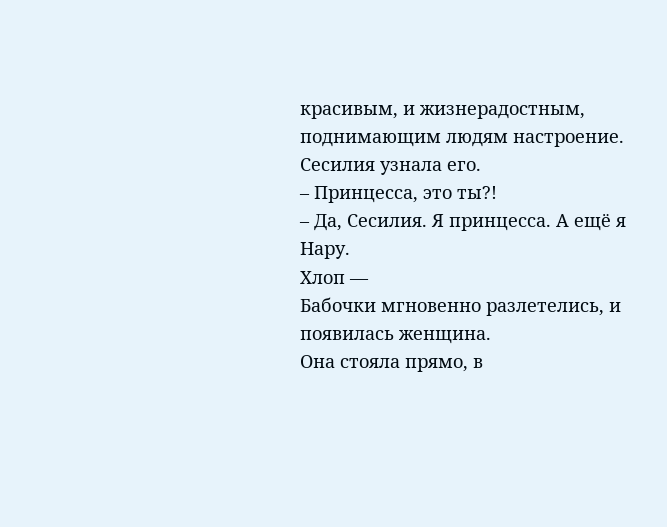красивым, и жизнерадостным, поднимающим людям настроение. Сесилия узнала его.
– Принцесса, это ты?!
– Да, Сесилия. Я принцесса. А ещё я Нару.
Хлоп —
Бабочки мгновенно разлетелись, и появилась женщина.
Она стояла прямо, в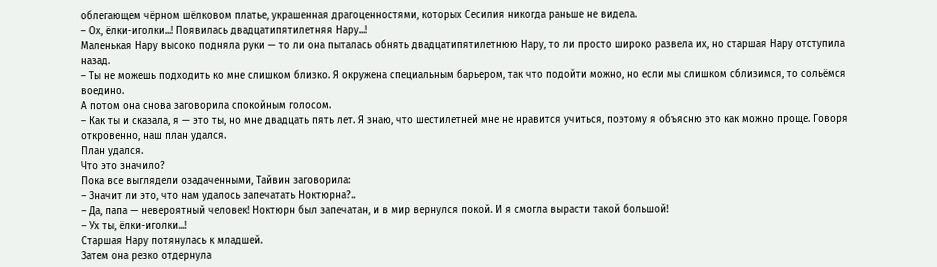облегающем чёрном шёлковом платье, украшенная драгоценностями, которых Сесилия никогда раньше не видела.
– Ох, ёлки-иголки...! Появилась двадцатипятилетняя Нару...!
Маленькая Нару высоко подняла руки — то ли она пыталась обнять двадцатипятилетнюю Нару, то ли просто широко развела их, но старшая Нару отступила назад.
– Ты не можешь подходить ко мне слишком близко. Я окружена специальным барьером, так что подойти можно, но если мы слишком сблизимся, то сольёмся воедино.
А потом она снова заговорила спокойным голосом.
– Как ты и сказала, я — это ты, но мне двадцать пять лет. Я знаю, что шестилетней мне не нравится учиться, поэтому я объясню это как можно проще. Говоря откровенно, наш план удался.
План удался.
Что это значило?
Пока все выглядели озадаченными, Тайвин заговорила:
– Значит ли это, что нам удалось запечатать Ноктюрна?..
– Да, папа — невероятный человек! Ноктюрн был запечатан, и в мир вернулся покой. И я смогла вырасти такой большой!
– Ух ты, ёлки-иголки...!
Старшая Нару потянулась к младшей.
Затем она резко отдернула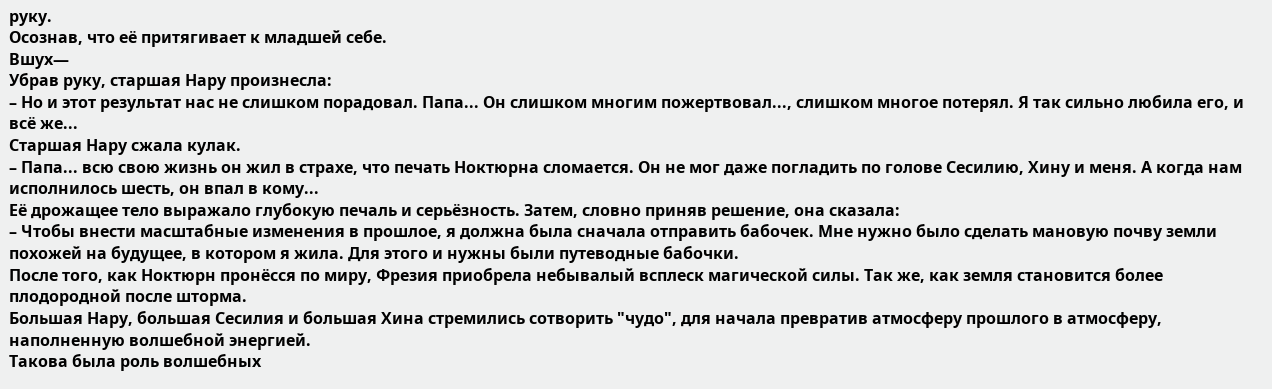руку.
Осознав, что её притягивает к младшей себе.
Вшух—
Убрав руку, старшая Нару произнесла:
– Но и этот результат нас не слишком порадовал. Папа... Он слишком многим пожертвовал..., слишком многое потерял. Я так сильно любила его, и всё же...
Старшая Нару сжала кулак.
– Папа... всю свою жизнь он жил в страхе, что печать Ноктюрна сломается. Он не мог даже погладить по голове Сесилию, Хину и меня. А когда нам исполнилось шесть, он впал в кому...
Её дрожащее тело выражало глубокую печаль и серьёзность. Затем, словно приняв решение, она сказала:
– Чтобы внести масштабные изменения в прошлое, я должна была сначала отправить бабочек. Мне нужно было сделать мановую почву земли похожей на будущее, в котором я жила. Для этого и нужны были путеводные бабочки.
После того, как Ноктюрн пронёсся по миру, Фрезия приобрела небывалый всплеск магической силы. Так же, как земля становится более плодородной после шторма.
Большая Нару, большая Сесилия и большая Хина стремились сотворить "чудо", для начала превратив атмосферу прошлого в атмосферу, наполненную волшебной энергией.
Такова была роль волшебных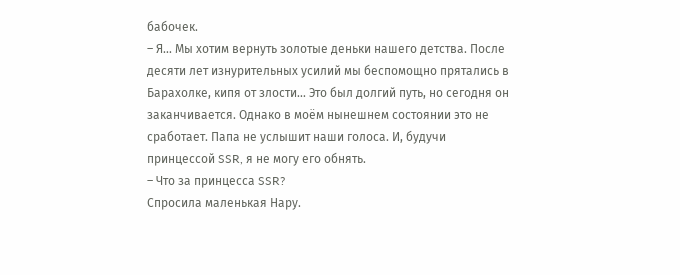бабочек.
– Я... Мы хотим вернуть золотые деньки нашего детства. После десяти лет изнурительных усилий мы беспомощно прятались в Барахолке, кипя от злости... Это был долгий путь, но сегодня он заканчивается. Однако в моём нынешнем состоянии это не сработает. Папа не услышит наши голоса. И, будучи принцессой SSR, я не могу его обнять.
– Что за принцесса SSR?
Спросила маленькая Нару.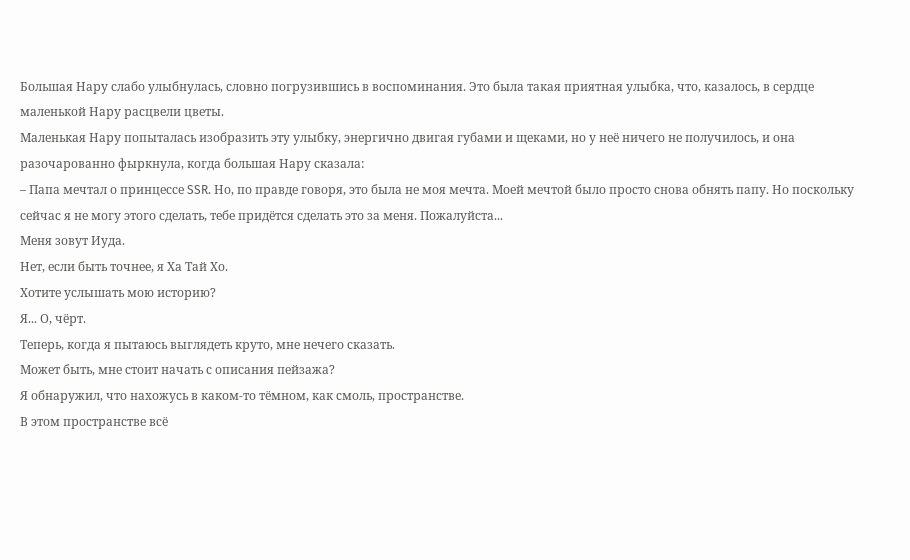Большая Нару слабо улыбнулась, словно погрузившись в воспоминания. Это была такая приятная улыбка, что, казалось, в сердце маленькой Нару расцвели цветы.
Маленькая Нару попыталась изобразить эту улыбку, энергично двигая губами и щеками, но у неё ничего не получилось, и она разочарованно фыркнула, когда большая Нару сказала:
– Папа мечтал о принцессе SSR. Но, по правде говоря, это была не моя мечта. Моей мечтой было просто снова обнять папу. Но поскольку сейчас я не могу этого сделать, тебе придётся сделать это за меня. Пожалуйста...
Меня зовут Иуда.
Нет, если быть точнее, я Ха Тай Хо.
Хотите услышать мою историю?
Я... О, чёрт.
Теперь, когда я пытаюсь выглядеть круто, мне нечего сказать.
Может быть, мне стоит начать с описания пейзажа?
Я обнаружил, что нахожусь в каком-то тёмном, как смоль, пространстве.
В этом пространстве всё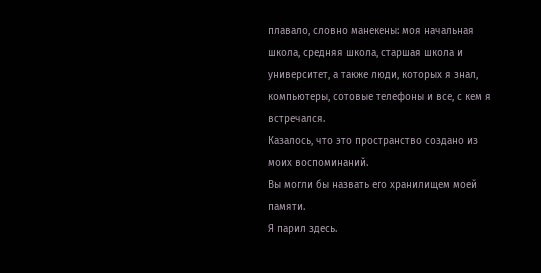плавало, словно манекены: моя начальная школа, средняя школа, старшая школа и университет, а также люди, которых я знал, компьютеры, сотовые телефоны и все, с кем я встречался.
Казалось, что это пространство создано из моих воспоминаний.
Вы могли бы назвать его хранилищем моей памяти.
Я парил здесь.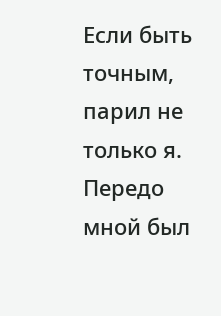Если быть точным, парил не только я. Передо мной был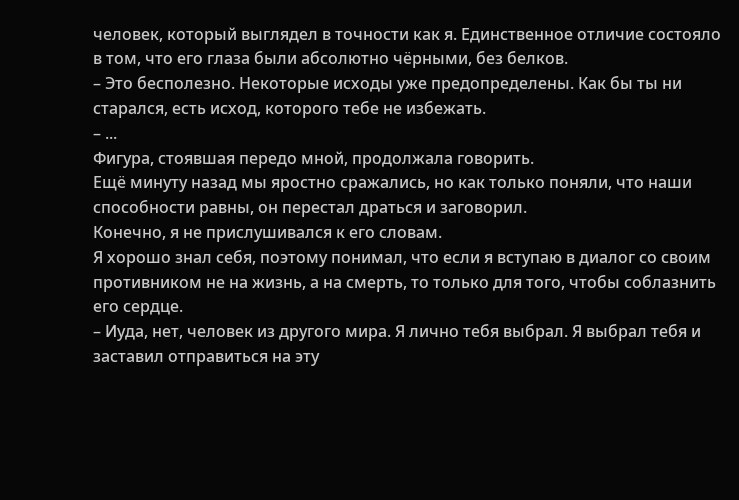человек, который выглядел в точности как я. Единственное отличие состояло в том, что его глаза были абсолютно чёрными, без белков.
– Это бесполезно. Некоторые исходы уже предопределены. Как бы ты ни старался, есть исход, которого тебе не избежать.
– ...
Фигура, стоявшая передо мной, продолжала говорить.
Ещё минуту назад мы яростно сражались, но как только поняли, что наши способности равны, он перестал драться и заговорил.
Конечно, я не прислушивался к его словам.
Я хорошо знал себя, поэтому понимал, что если я вступаю в диалог со своим противником не на жизнь, а на смерть, то только для того, чтобы соблазнить его сердце.
– Иуда, нет, человек из другого мира. Я лично тебя выбрал. Я выбрал тебя и заставил отправиться на эту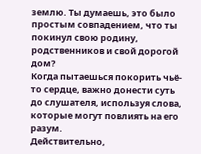землю. Ты думаешь, это было простым совпадением, что ты покинул свою родину, родственников и свой дорогой дом?
Когда пытаешься покорить чьё-то сердце, важно донести суть до слушателя, используя слова, которые могут повлиять на его разум.
Действительно,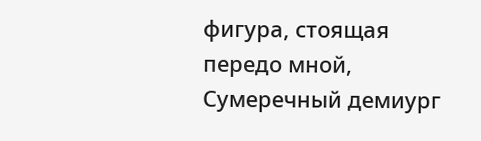фигура, стоящая передо мной, Сумеречный демиург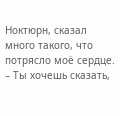Ноктюрн, сказал много такого, что потрясло моё сердце.
– Ты хочешь сказать,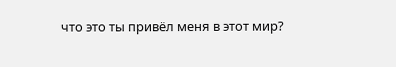что это ты привёл меня в этот мир?